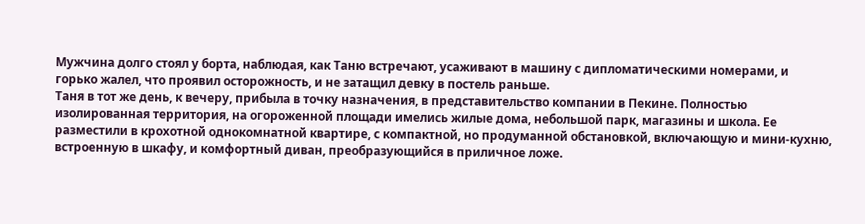Мужчина долго стоял у борта, наблюдая, как Таню встречают, усаживают в машину с дипломатическими номерами, и горько жалел, что проявил осторожность, и не затащил девку в постель раньше.
Таня в тот же день, к вечеру, прибыла в точку назначения, в представительство компании в Пекине. Полностью изолированная территория, на огороженной площади имелись жилые дома, небольшой парк, магазины и школа. Ее разместили в крохотной однокомнатной квартире, с компактной, но продуманной обстановкой, включающую и мини-кухню, встроенную в шкафу, и комфортный диван, преобразующийся в приличное ложе.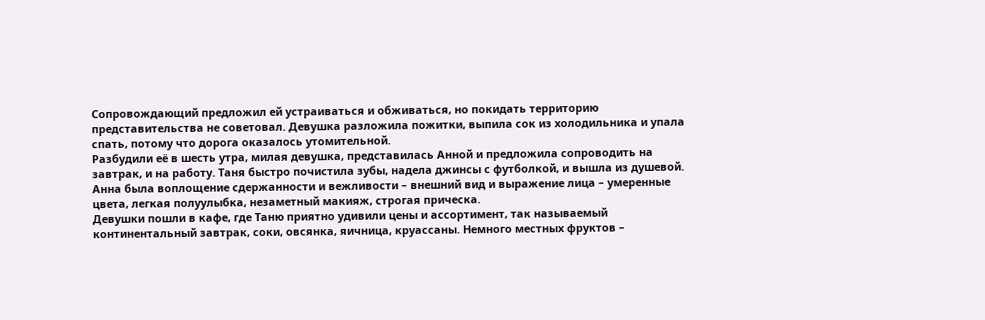Сопровождающий предложил ей устраиваться и обживаться, но покидать территорию представительства не советовал. Девушка разложила пожитки, выпила сок из холодильника и упала спать, потому что дорога оказалось утомительной.
Разбудили её в шесть утра, милая девушка, представилась Анной и предложила сопроводить на завтрак, и на работу. Таня быстро почистила зубы, надела джинсы с футболкой, и вышла из душевой. Анна была воплощение сдержанности и вежливости – внешний вид и выражение лица – умеренные цвета, легкая полуулыбка, незаметный макияж, строгая прическа.
Девушки пошли в кафе, где Таню приятно удивили цены и ассортимент, так называемый континентальный завтрак, соки, овсянка, яичница, круассаны. Немного местных фруктов –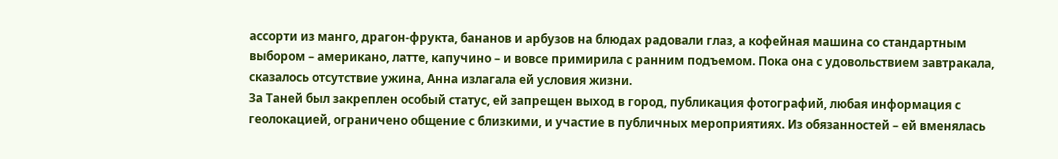ассорти из манго, драгон-фрукта, бананов и арбузов на блюдах радовали глаз, а кофейная машина со стандартным выбором – американо, латте, капучино – и вовсе примирила с ранним подъемом. Пока она с удовольствием завтракала, сказалось отсутствие ужина, Анна излагала ей условия жизни.
За Таней был закреплен особый статус, ей запрещен выход в город, публикация фотографий, любая информация с геолокацией, ограничено общение с близкими, и участие в публичных мероприятиях. Из обязанностей – ей вменялась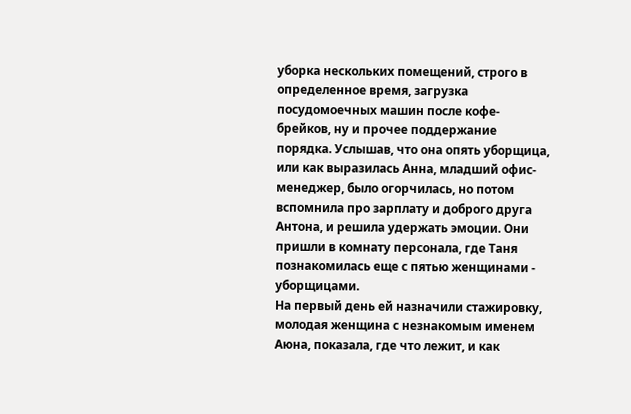уборка нескольких помещений, строго в определенное время, загрузка посудомоечных машин после кофе-брейков, ну и прочее поддержание порядка. Услышав, что она опять уборщица, или как выразилась Анна, младший офис-менеджер, было огорчилась, но потом вспомнила про зарплату и доброго друга Антона, и решила удержать эмоции. Они пришли в комнату персонала, где Таня познакомилась еще с пятью женщинами - уборщицами.
На первый день ей назначили стажировку, молодая женщина с незнакомым именем Аюна, показала, где что лежит, и как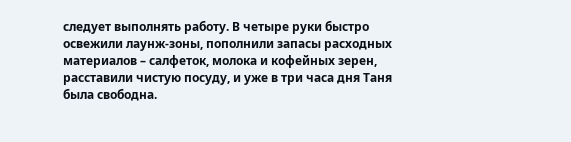следует выполнять работу. В четыре руки быстро освежили лаунж-зоны, пополнили запасы расходных материалов – салфеток, молока и кофейных зерен, расставили чистую посуду, и уже в три часа дня Таня была свободна.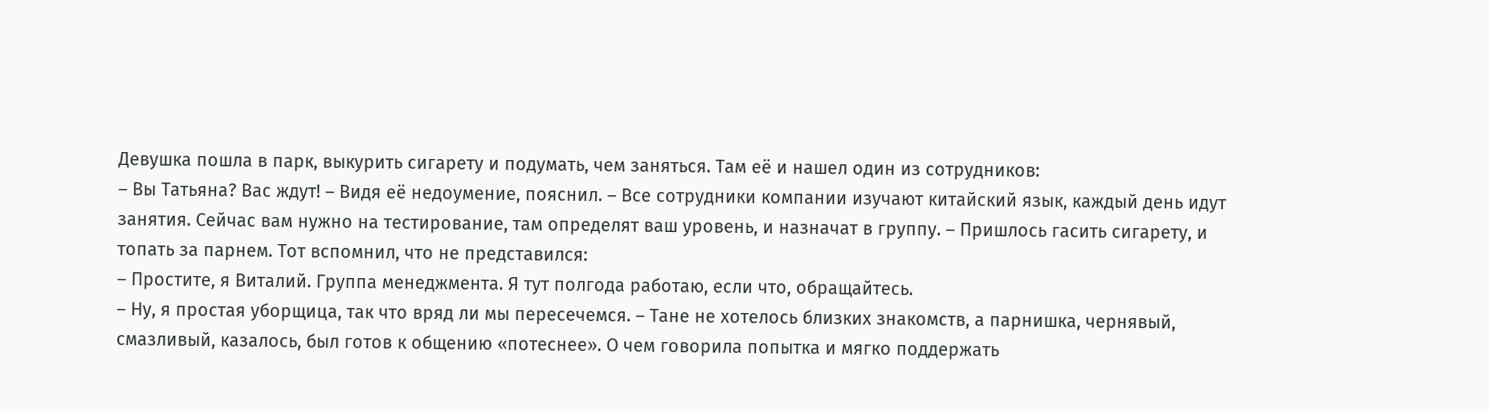Девушка пошла в парк, выкурить сигарету и подумать, чем заняться. Там её и нашел один из сотрудников:
– Вы Татьяна? Вас ждут! – Видя её недоумение, пояснил. – Все сотрудники компании изучают китайский язык, каждый день идут занятия. Сейчас вам нужно на тестирование, там определят ваш уровень, и назначат в группу. – Пришлось гасить сигарету, и топать за парнем. Тот вспомнил, что не представился:
– Простите, я Виталий. Группа менеджмента. Я тут полгода работаю, если что, обращайтесь.
– Ну, я простая уборщица, так что вряд ли мы пересечемся. – Тане не хотелось близких знакомств, а парнишка, чернявый, смазливый, казалось, был готов к общению «потеснее». О чем говорила попытка и мягко поддержать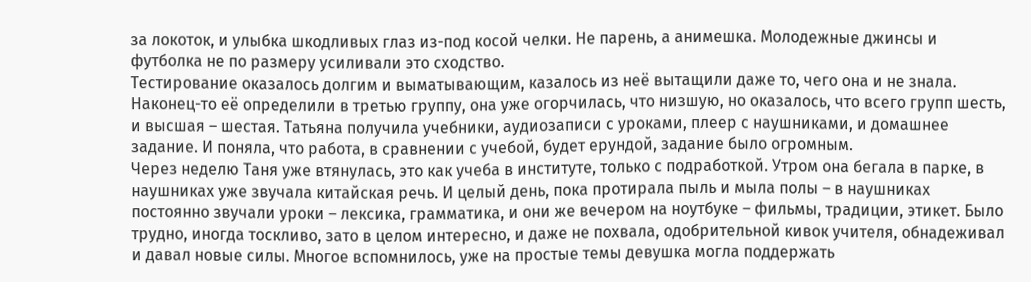за локоток, и улыбка шкодливых глаз из-под косой челки. Не парень, а анимешка. Молодежные джинсы и футболка не по размеру усиливали это сходство.
Тестирование оказалось долгим и выматывающим, казалось из неё вытащили даже то, чего она и не знала. Наконец-то её определили в третью группу, она уже огорчилась, что низшую, но оказалось, что всего групп шесть, и высшая – шестая. Татьяна получила учебники, аудиозаписи с уроками, плеер с наушниками, и домашнее задание. И поняла, что работа, в сравнении с учебой, будет ерундой, задание было огромным.
Через неделю Таня уже втянулась, это как учеба в институте, только с подработкой. Утром она бегала в парке, в наушниках уже звучала китайская речь. И целый день, пока протирала пыль и мыла полы – в наушниках постоянно звучали уроки – лексика, грамматика, и они же вечером на ноутбуке – фильмы, традиции, этикет. Было трудно, иногда тоскливо, зато в целом интересно, и даже не похвала, одобрительной кивок учителя, обнадеживал и давал новые силы. Многое вспомнилось, уже на простые темы девушка могла поддержать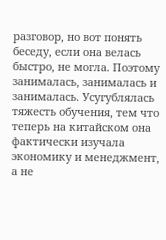разговор, но вот понять беседу, если она велась быстро, не могла. Поэтому занималась, занималась и занималась. Усугублялась тяжесть обучения, тем что теперь на китайском она фактически изучала экономику и менеджмент, а не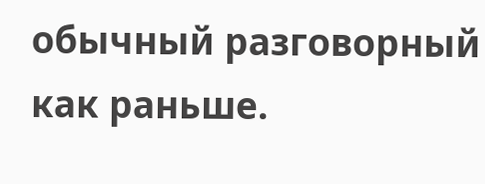обычный разговорный как раньше.